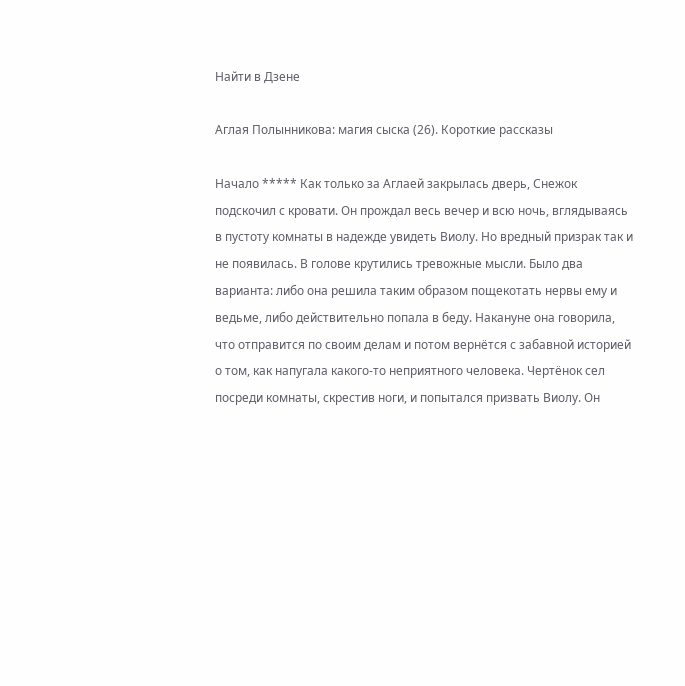Найти в Дзене

Аглая Полынникова: магия сыска (26). Короткие рассказы

Начало ***** Как только за Аглаей закрылась дверь, Снежок подскочил с кровати. Он прождал весь вечер и всю ночь, вглядываясь в пустоту комнаты в надежде увидеть Виолу. Но вредный призрак так и не появилась. В голове крутились тревожные мысли. Было два варианта: либо она решила таким образом пощекотать нервы ему и ведьме, либо действительно попала в беду. Накануне она говорила, что отправится по своим делам и потом вернётся с забавной историей о том, как напугала какого-то неприятного человека. Чертёнок сел посреди комнаты, скрестив ноги, и попытался призвать Виолу. Он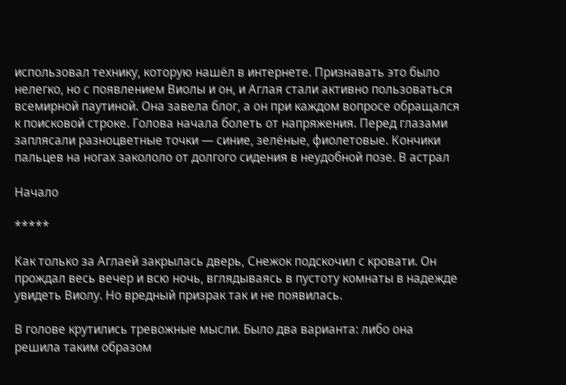использовал технику, которую нашёл в интернете. Признавать это было нелегко, но с появлением Виолы и он, и Аглая стали активно пользоваться всемирной паутиной. Она завела блог, а он при каждом вопросе обращался к поисковой строке. Голова начала болеть от напряжения. Перед глазами заплясали разноцветные точки — синие, зелёные, фиолетовые. Кончики пальцев на ногах закололо от долгого сидения в неудобной позе. В астрал

Начало

*****

Как только за Аглаей закрылась дверь, Снежок подскочил с кровати. Он прождал весь вечер и всю ночь, вглядываясь в пустоту комнаты в надежде увидеть Виолу. Но вредный призрак так и не появилась.

В голове крутились тревожные мысли. Было два варианта: либо она решила таким образом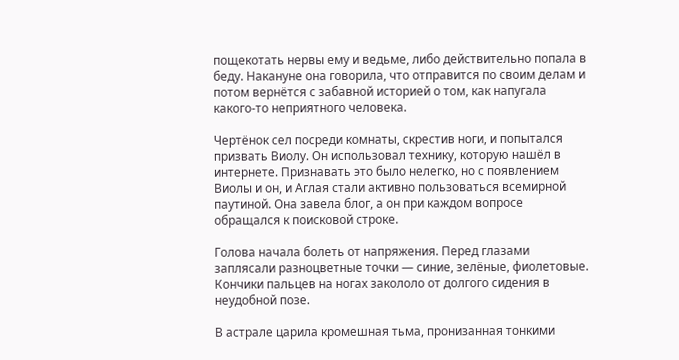пощекотать нервы ему и ведьме, либо действительно попала в беду. Накануне она говорила, что отправится по своим делам и потом вернётся с забавной историей о том, как напугала какого-то неприятного человека.

Чертёнок сел посреди комнаты, скрестив ноги, и попытался призвать Виолу. Он использовал технику, которую нашёл в интернете. Признавать это было нелегко, но с появлением Виолы и он, и Аглая стали активно пользоваться всемирной паутиной. Она завела блог, а он при каждом вопросе обращался к поисковой строке.

Голова начала болеть от напряжения. Перед глазами заплясали разноцветные точки — синие, зелёные, фиолетовые. Кончики пальцев на ногах закололо от долгого сидения в неудобной позе.

В астрале царила кромешная тьма, пронизанная тонкими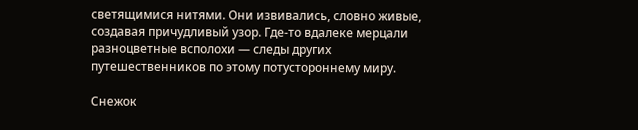светящимися нитями. Они извивались, словно живые, создавая причудливый узор. Где-то вдалеке мерцали разноцветные всполохи — следы других путешественников по этому потустороннему миру.

Снежок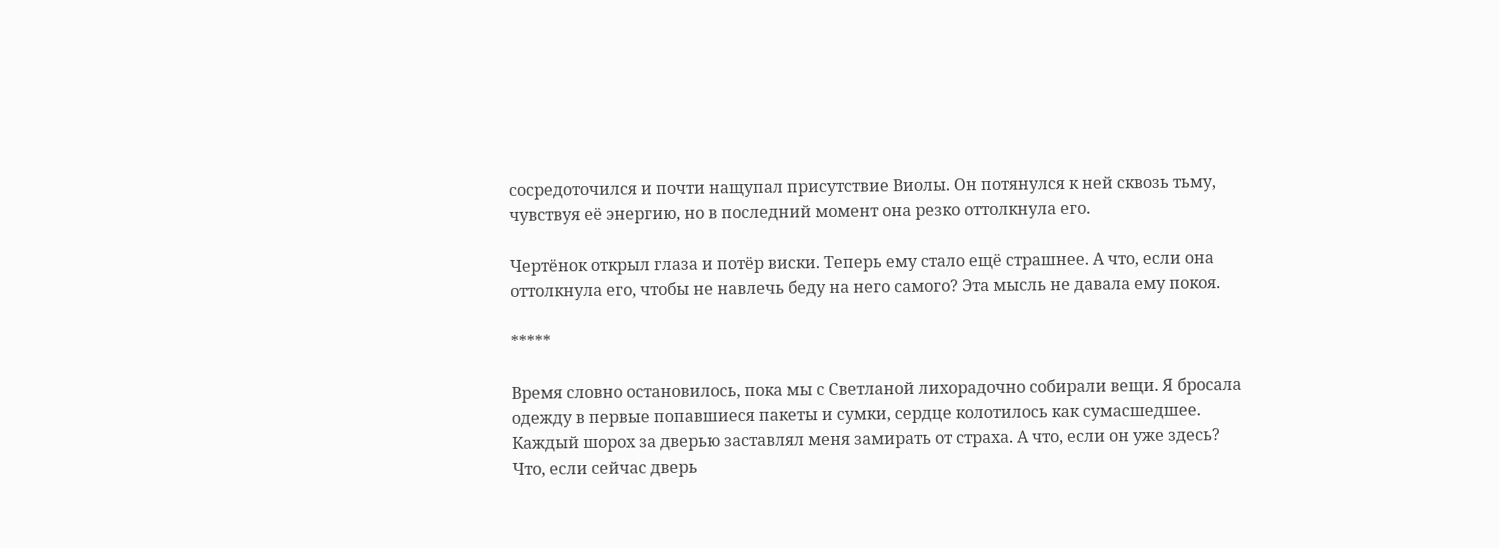сосредоточился и почти нащупал присутствие Виолы. Он потянулся к ней сквозь тьму, чувствуя её энергию, но в последний момент она резко оттолкнула его.

Чертёнок открыл глаза и потёр виски. Теперь ему стало ещё страшнее. А что, если она оттолкнула его, чтобы не навлечь беду на него самого? Эта мысль не давала ему покоя.

*****

Время словно остановилось, пока мы с Светланой лихорадочно собирали вещи. Я бросала одежду в первые попавшиеся пакеты и сумки, сердце колотилось как сумасшедшее. Каждый шорох за дверью заставлял меня замирать от страха. А что, если он уже здесь? Что, если сейчас дверь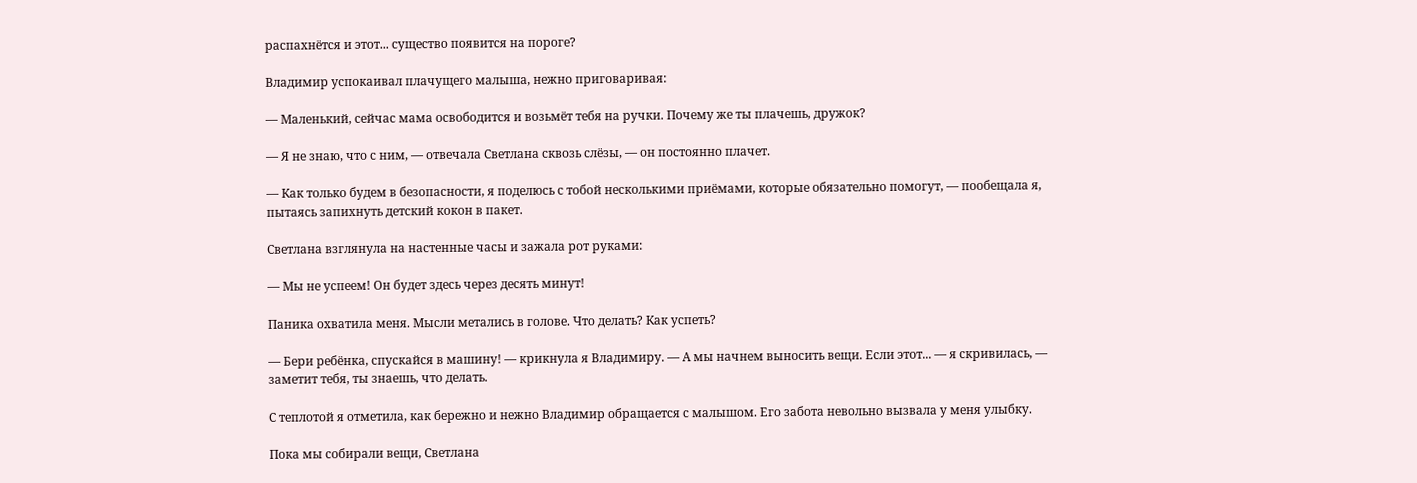распахнётся и этот... существо появится на пороге?

Владимир успокаивал плачущего малыша, нежно приговаривая:

— Маленький, сейчас мама освободится и возьмёт тебя на ручки. Почему же ты плачешь, дружок?

— Я не знаю, что с ним, — отвечала Светлана сквозь слёзы, — он постоянно плачет.

— Как только будем в безопасности, я поделюсь с тобой несколькими приёмами, которые обязательно помогут, — пообещала я, пытаясь запихнуть детский кокон в пакет.

Светлана взглянула на настенные часы и зажала рот руками:

— Мы не успеем! Он будет здесь через десять минут!

Паника охватила меня. Мысли метались в голове. Что делать? Как успеть?

— Бери ребёнка, спускайся в машину! — крикнула я Владимиру. — А мы начнем выносить вещи. Если этот... — я скривилась, — заметит тебя, ты знаешь, что делать.

С теплотой я отметила, как бережно и нежно Владимир обращается с малышом. Его забота невольно вызвала у меня улыбку.

Пока мы собирали вещи, Светлана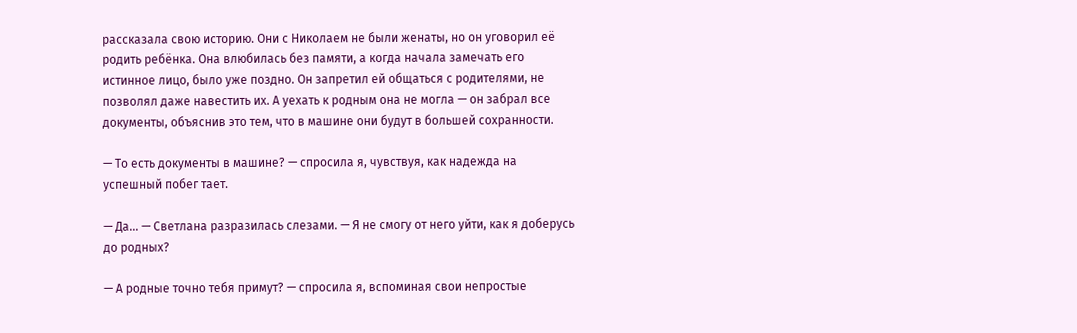рассказала свою историю. Они с Николаем не были женаты, но он уговорил её родить ребёнка. Она влюбилась без памяти, а когда начала замечать его истинное лицо, было уже поздно. Он запретил ей общаться с родителями, не позволял даже навестить их. А уехать к родным она не могла — он забрал все документы, объяснив это тем, что в машине они будут в большей сохранности.

— То есть документы в машине? — спросила я, чувствуя, как надежда на успешный побег тает.

— Да... — Светлана разразилась слезами. — Я не смогу от него уйти, как я доберусь до родных?

— А родные точно тебя примут? — спросила я, вспоминая свои непростые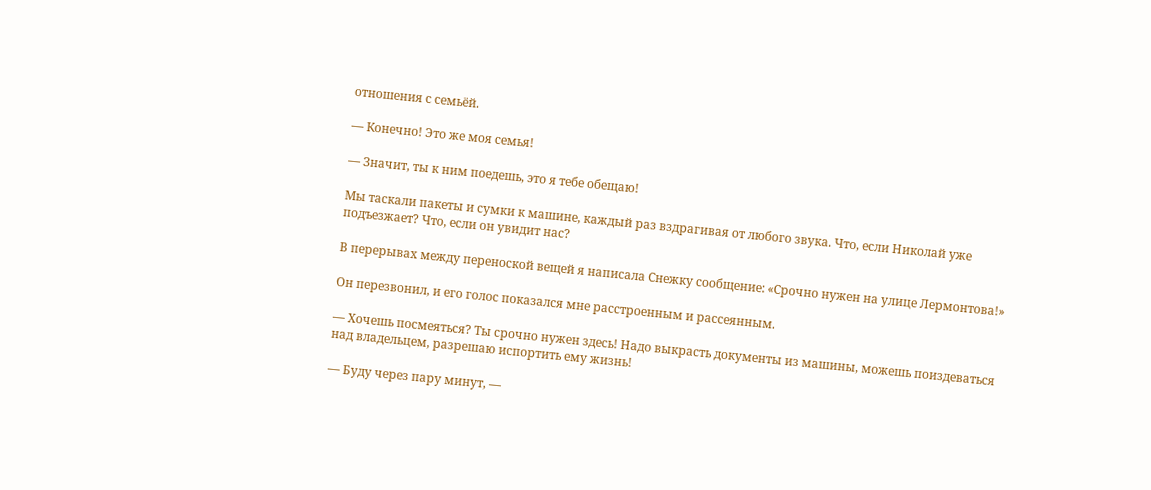отношения с семьёй.

— Конечно! Это же моя семья!

— Значит, ты к ним поедешь, это я тебе обещаю!

Мы таскали пакеты и сумки к машине, каждый раз вздрагивая от любого звука. Что, если Николай уже подъезжает? Что, если он увидит нас?

В перерывах между переноской вещей я написала Снежку сообщение: «Срочно нужен на улице Лермонтова!»

Он перезвонил, и его голос показался мне расстроенным и рассеянным.

— Хочешь посмеяться? Ты срочно нужен здесь! Надо выкрасть документы из машины, можешь поиздеваться над владельцем, разрешаю испортить ему жизнь!

— Буду через пару минут, —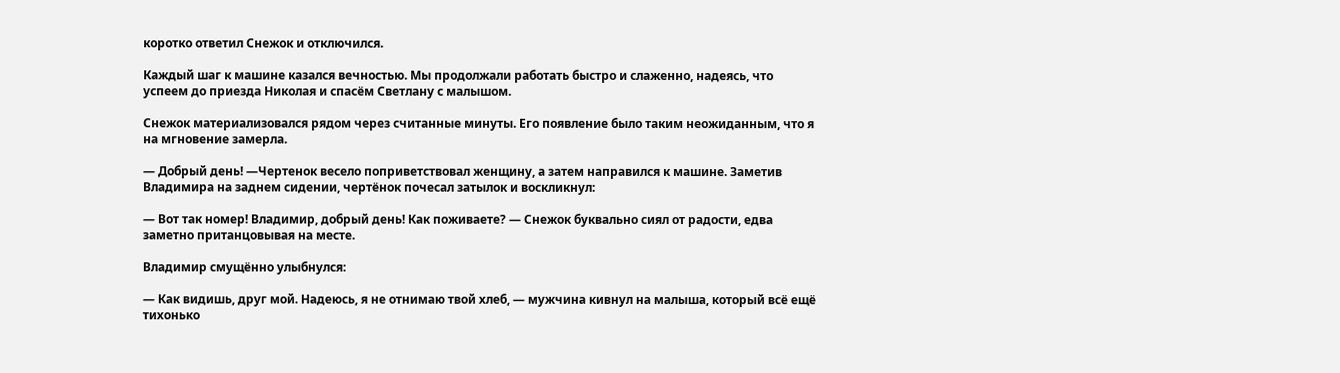коротко ответил Снежок и отключился.

Каждый шаг к машине казался вечностью. Мы продолжали работать быстро и слаженно, надеясь, что успеем до приезда Николая и спасём Светлану с малышом.

Снежок материализовался рядом через считанные минуты. Его появление было таким неожиданным, что я на мгновение замерла.

— Добрый день! —Чертенок весело поприветствовал женщину, а затем направился к машине. Заметив Владимира на заднем сидении, чертёнок почесал затылок и воскликнул:

— Вот так номер! Владимир, добрый день! Как поживаете? — Снежок буквально сиял от радости, едва заметно пританцовывая на месте.

Владимир смущённо улыбнулся:

— Как видишь, друг мой. Надеюсь, я не отнимаю твой хлеб, — мужчина кивнул на малыша, который всё ещё тихонько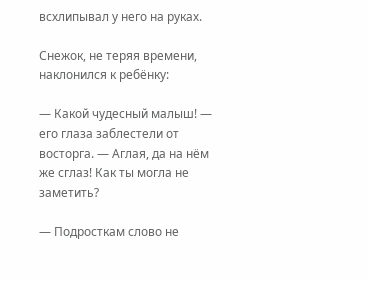всхлипывал у него на руках.

Снежок, не теряя времени, наклонился к ребёнку:

— Какой чудесный малыш! — его глаза заблестели от восторга. — Аглая, да на нём же сглаз! Как ты могла не заметить?

— Подросткам слово не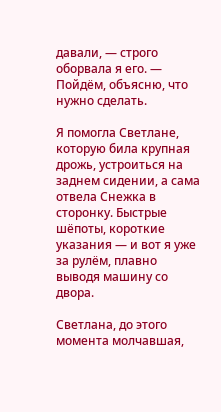давали, — строго оборвала я его. — Пойдём, объясню, что нужно сделать.

Я помогла Светлане, которую била крупная дрожь, устроиться на заднем сидении, а сама отвела Снежка в сторонку. Быстрые шёпоты, короткие указания — и вот я уже за рулём, плавно выводя машину со двора.

Светлана, до этого момента молчавшая,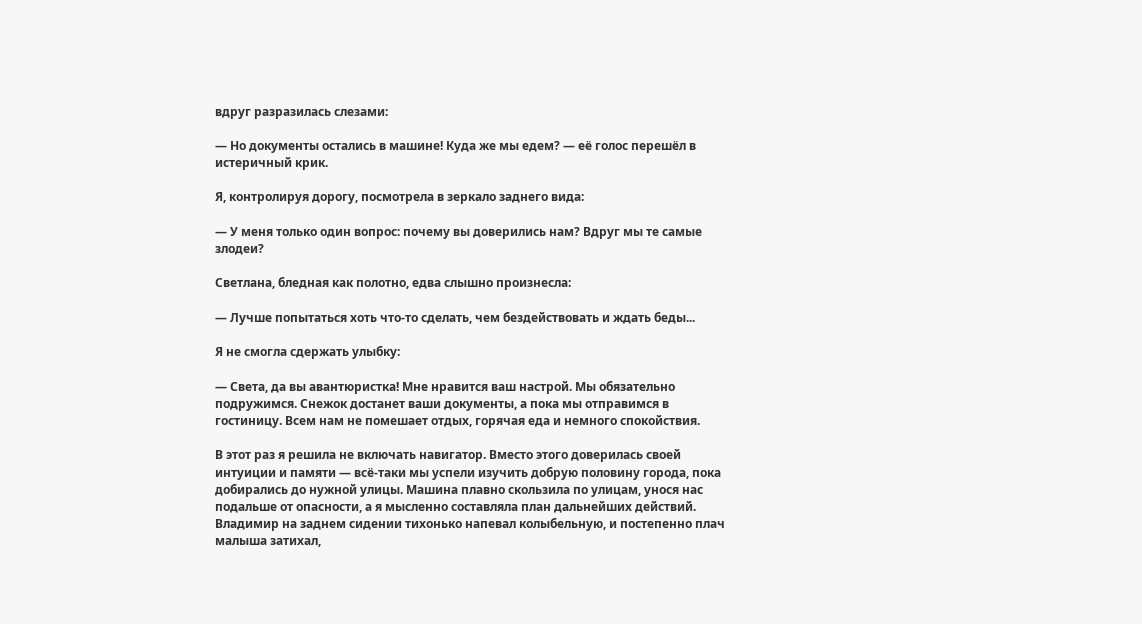вдруг разразилась слезами:

— Но документы остались в машине! Куда же мы едем? — её голос перешёл в истеричный крик.

Я, контролируя дорогу, посмотрела в зеркало заднего вида:

— У меня только один вопрос: почему вы доверились нам? Вдруг мы те самые злодеи?

Светлана, бледная как полотно, едва слышно произнесла:

— Лучше попытаться хоть что-то сделать, чем бездействовать и ждать беды...

Я не смогла сдержать улыбку:

— Света, да вы авантюристка! Мне нравится ваш настрой. Мы обязательно подружимся. Снежок достанет ваши документы, а пока мы отправимся в гостиницу. Всем нам не помешает отдых, горячая еда и немного спокойствия.

В этот раз я решила не включать навигатор. Вместо этого доверилась своей интуиции и памяти — всё-таки мы успели изучить добрую половину города, пока добирались до нужной улицы. Машина плавно скользила по улицам, унося нас подальше от опасности, а я мысленно составляла план дальнейших действий. Владимир на заднем сидении тихонько напевал колыбельную, и постепенно плач малыша затихал,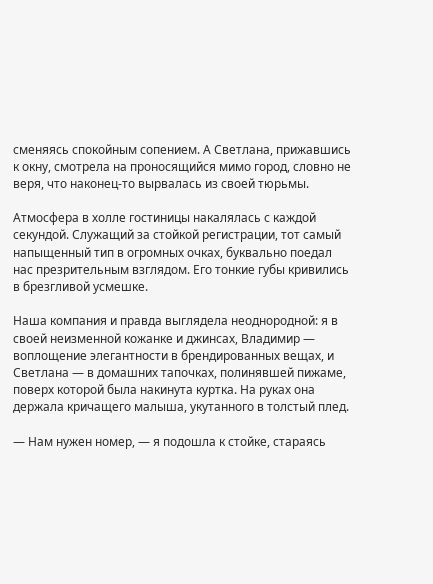сменяясь спокойным сопением. А Светлана, прижавшись к окну, смотрела на проносящийся мимо город, словно не веря, что наконец-то вырвалась из своей тюрьмы.

Атмосфера в холле гостиницы накалялась с каждой секундой. Служащий за стойкой регистрации, тот самый напыщенный тип в огромных очках, буквально поедал нас презрительным взглядом. Его тонкие губы кривились в брезгливой усмешке.

Наша компания и правда выглядела неоднородной: я в своей неизменной кожанке и джинсах, Владимир — воплощение элегантности в брендированных вещах, и Светлана — в домашних тапочках, полинявшей пижаме, поверх которой была накинута куртка. На руках она держала кричащего малыша, укутанного в толстый плед.

— Нам нужен номер, — я подошла к стойке, стараясь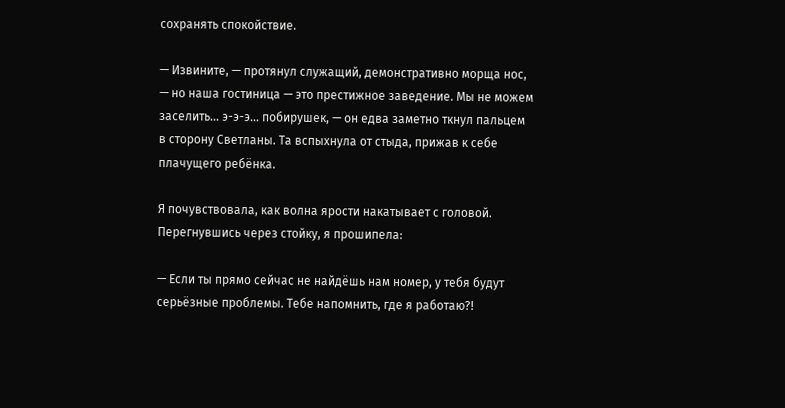сохранять спокойствие.

— Извините, — протянул служащий, демонстративно морща нос, — но наша гостиница — это престижное заведение. Мы не можем заселить... э-э-э... побирушек, — он едва заметно ткнул пальцем в сторону Светланы. Та вспыхнула от стыда, прижав к себе плачущего ребёнка.

Я почувствовала, как волна ярости накатывает с головой. Перегнувшись через стойку, я прошипела:

— Если ты прямо сейчас не найдёшь нам номер, у тебя будут серьёзные проблемы. Тебе напомнить, где я работаю?!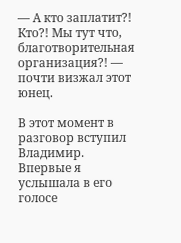— А кто заплатит?! Кто?! Мы тут что, благотворительная организация?! — почти визжал этот юнец.

В этот момент в разговор вступил Владимир. Впервые я услышала в его голосе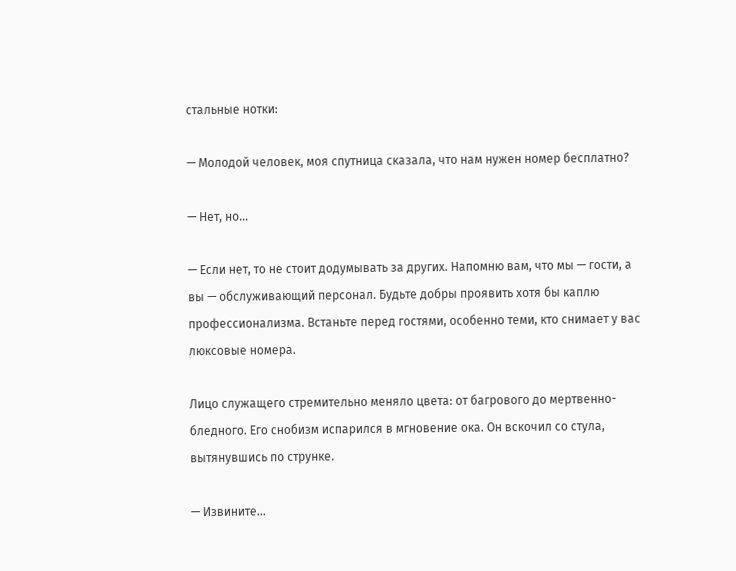стальные нотки:

— Молодой человек, моя спутница сказала, что нам нужен номер бесплатно?

— Нет, но...

— Если нет, то не стоит додумывать за других. Напомню вам, что мы — гости, а вы — обслуживающий персонал. Будьте добры проявить хотя бы каплю профессионализма. Встаньте перед гостями, особенно теми, кто снимает у вас люксовые номера.

Лицо служащего стремительно меняло цвета: от багрового до мертвенно-бледного. Его снобизм испарился в мгновение ока. Он вскочил со стула, вытянувшись по струнке.

— Извините...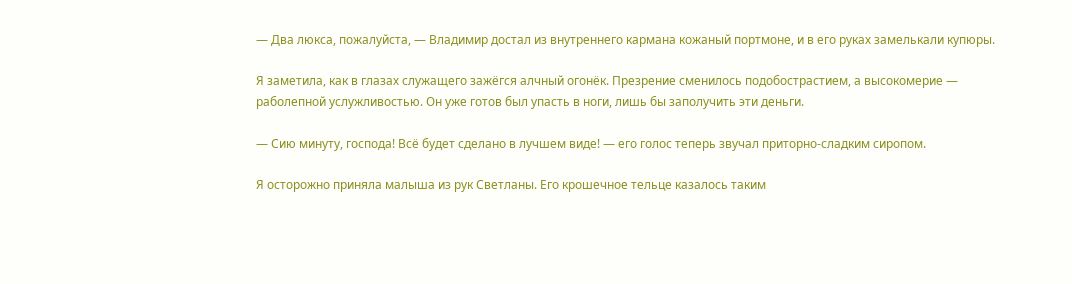— Два люкса, пожалуйста, — Владимир достал из внутреннего кармана кожаный портмоне, и в его руках замелькали купюры.

Я заметила, как в глазах служащего зажёгся алчный огонёк. Презрение сменилось подобострастием, а высокомерие — раболепной услужливостью. Он уже готов был упасть в ноги, лишь бы заполучить эти деньги.

— Сию минуту, господа! Всё будет сделано в лучшем виде! — его голос теперь звучал приторно-сладким сиропом.

Я осторожно приняла малыша из рук Светланы. Его крошечное тельце казалось таким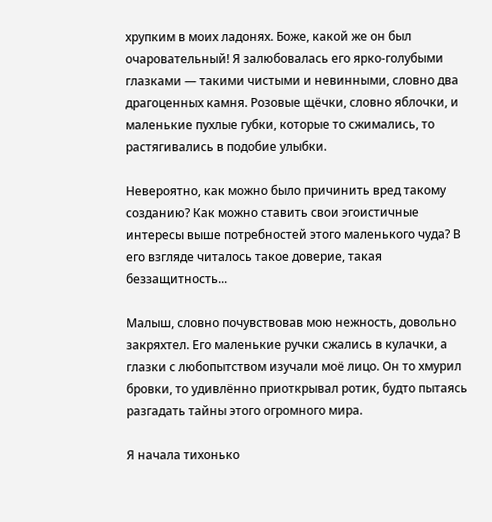хрупким в моих ладонях. Боже, какой же он был очаровательный! Я залюбовалась его ярко-голубыми глазками — такими чистыми и невинными, словно два драгоценных камня. Розовые щёчки, словно яблочки, и маленькие пухлые губки, которые то сжимались, то растягивались в подобие улыбки.

Невероятно, как можно было причинить вред такому созданию? Как можно ставить свои эгоистичные интересы выше потребностей этого маленького чуда? В его взгляде читалось такое доверие, такая беззащитность...

Малыш, словно почувствовав мою нежность, довольно закряхтел. Его маленькие ручки сжались в кулачки, а глазки с любопытством изучали моё лицо. Он то хмурил бровки, то удивлённо приоткрывал ротик, будто пытаясь разгадать тайны этого огромного мира.

Я начала тихонько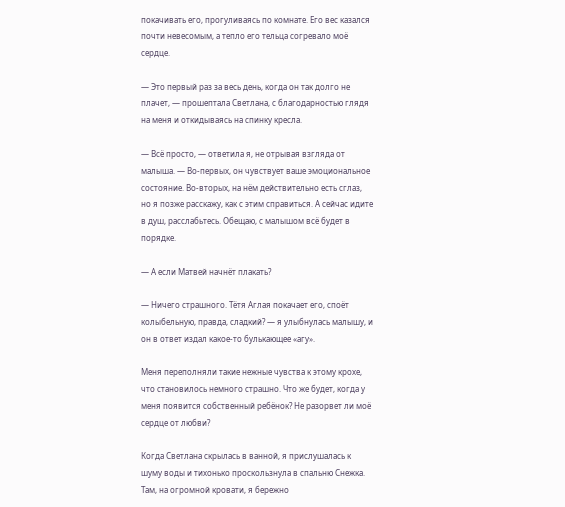покачивать его, прогуливаясь по комнате. Его вес казался почти невесомым, а тепло его тельца согревало моё сердце.

— Это первый раз за весь день, когда он так долго не плачет, — прошептала Светлана, с благодарностью глядя на меня и откидываясь на спинку кресла.

— Всё просто, — ответила я, не отрывая взгляда от малыша. — Во-первых, он чувствует ваше эмоциональное состояние. Во-вторых, на нём действительно есть сглаз, но я позже расскажу, как с этим справиться. А сейчас идите в душ, расслабьтесь. Обещаю, с малышом всё будет в порядке.

— А если Матвей начнёт плакать?

— Ничего страшного. Тётя Аглая покачает его, споёт колыбельную, правда, сладкий? — я улыбнулась малышу, и он в ответ издал какое-то булькающее «агу».

Меня переполняли такие нежные чувства к этому крохе, что становилось немного страшно. Что же будет, когда у меня появится собственный ребёнок? Не разорвет ли моё сердце от любви?

Когда Светлана скрылась в ванной, я прислушалась к шуму воды и тихонько проскользнула в спальню Снежка. Там, на огромной кровати, я бережно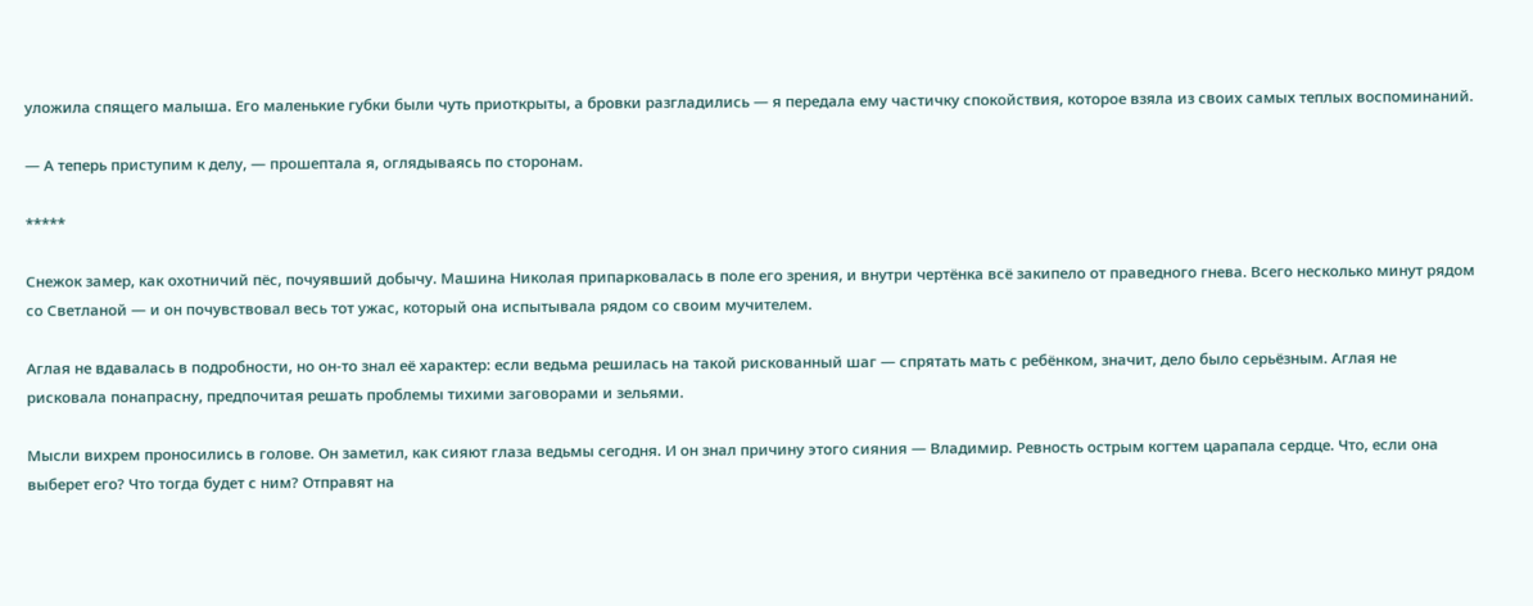уложила спящего малыша. Его маленькие губки были чуть приоткрыты, а бровки разгладились — я передала ему частичку спокойствия, которое взяла из своих самых теплых воспоминаний.

— А теперь приступим к делу, — прошептала я, оглядываясь по сторонам.

*****

Снежок замер, как охотничий пёс, почуявший добычу. Машина Николая припарковалась в поле его зрения, и внутри чертёнка всё закипело от праведного гнева. Всего несколько минут рядом со Светланой — и он почувствовал весь тот ужас, который она испытывала рядом со своим мучителем.

Аглая не вдавалась в подробности, но он-то знал её характер: если ведьма решилась на такой рискованный шаг — спрятать мать с ребёнком, значит, дело было серьёзным. Аглая не рисковала понапрасну, предпочитая решать проблемы тихими заговорами и зельями.

Мысли вихрем проносились в голове. Он заметил, как сияют глаза ведьмы сегодня. И он знал причину этого сияния — Владимир. Ревность острым когтем царапала сердце. Что, если она выберет его? Что тогда будет с ним? Отправят на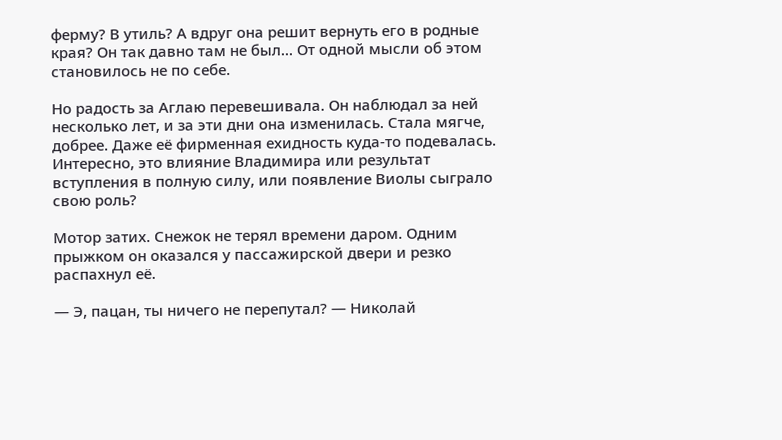ферму? В утиль? А вдруг она решит вернуть его в родные края? Он так давно там не был... От одной мысли об этом становилось не по себе.

Но радость за Аглаю перевешивала. Он наблюдал за ней несколько лет, и за эти дни она изменилась. Стала мягче, добрее. Даже её фирменная ехидность куда-то подевалась. Интересно, это влияние Владимира или результат вступления в полную силу, или появление Виолы сыграло свою роль?

Мотор затих. Снежок не терял времени даром. Одним прыжком он оказался у пассажирской двери и резко распахнул её.

— Э, пацан, ты ничего не перепутал? — Николай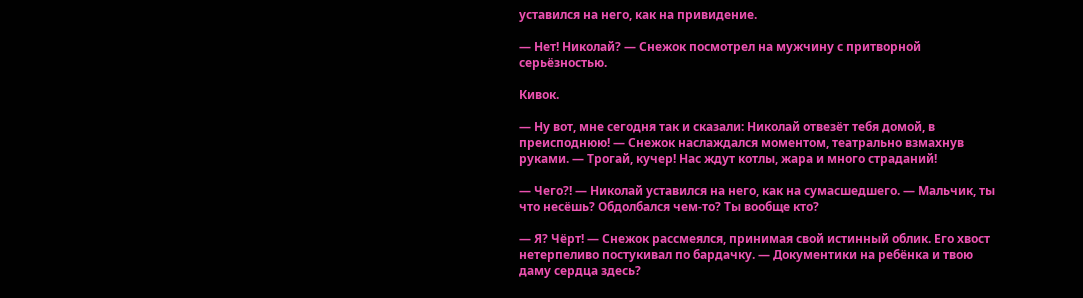уставился на него, как на привидение.

— Нет! Николай? — Снежок посмотрел на мужчину с притворной серьёзностью.

Кивок.

— Ну вот, мне сегодня так и сказали: Николай отвезёт тебя домой, в преисподнюю! — Снежок наслаждался моментом, театрально взмахнув руками. — Трогай, кучер! Нас ждут котлы, жара и много страданий!

— Чего?! — Николай уставился на него, как на сумасшедшего. — Мальчик, ты что несёшь? Обдолбался чем-то? Ты вообще кто?

— Я? Чёрт! — Снежок рассмеялся, принимая свой истинный облик. Его хвост нетерпеливо постукивал по бардачку. — Документики на ребёнка и твою даму сердца здесь?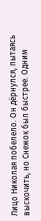Лицо Николая побелело. Он дёрнулся, пытаясь выскочить, но Снежок был быстрее. Одним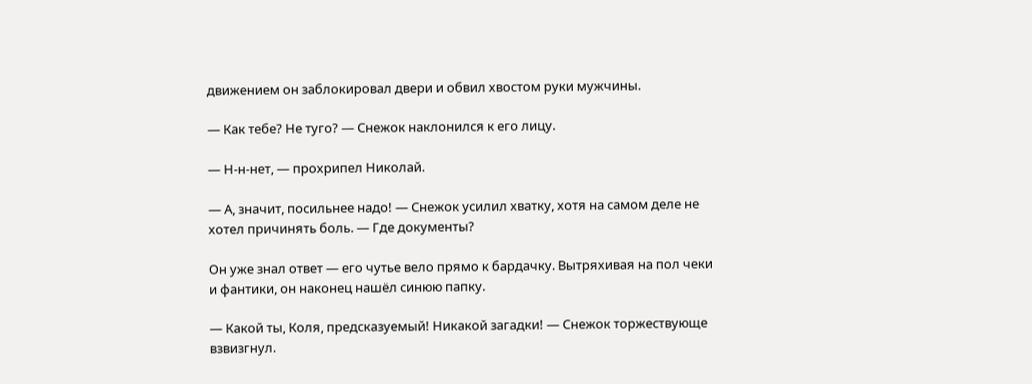движением он заблокировал двери и обвил хвостом руки мужчины.

— Как тебе? Не туго? — Снежок наклонился к его лицу.

— Н-н-нет, — прохрипел Николай.

— А, значит, посильнее надо! — Снежок усилил хватку, хотя на самом деле не хотел причинять боль. — Где документы?

Он уже знал ответ — его чутье вело прямо к бардачку. Вытряхивая на пол чеки и фантики, он наконец нашёл синюю папку.

— Какой ты, Коля, предсказуемый! Никакой загадки! — Снежок торжествующе взвизгнул.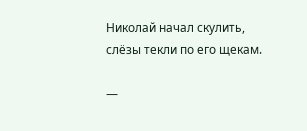Николай начал скулить, слёзы текли по его щекам.

—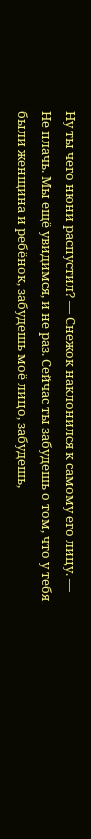Ну ты чего нюни распустил? — Снежок наклонился к самому его лицу. — Не плачь. Мы ещё увидимся, и не раз. Сейчас ты забудешь о том, что у тебя были женщина и ребёнок, забудешь моё лицо, забудешь,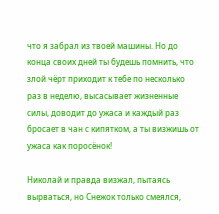что я забрал из твоей машины. Но до конца своих дней ты будешь помнить, что злой чёрт приходит к тебе по несколько раз в неделю, высасывает жизненные силы, доводит до ужаса и каждый раз бросает в чан с кипятком, а ты визжишь от ужаса как поросёнок!

Николай и правда визжал, пытаясь вырваться, но Снежок только смеялся,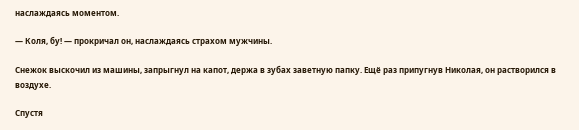наслаждаясь моментом.

— Коля, бу! — прокричал он, наслаждаясь страхом мужчины.

Снежок выскочил из машины, запрыгнул на капот, держа в зубах заветную папку. Ещё раз припугнув Николая, он растворился в воздухе.

Спустя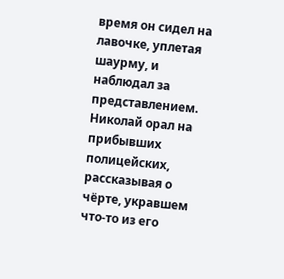время он сидел на лавочке, уплетая шаурму, и наблюдал за представлением. Николай орал на прибывших полицейских, рассказывая о чёрте, укравшем что-то из его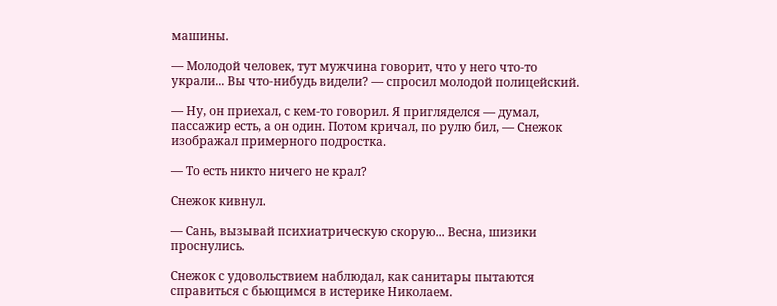машины.

— Молодой человек, тут мужчина говорит, что у него что-то украли... Вы что-нибудь видели? — спросил молодой полицейский.

— Ну, он приехал, с кем-то говорил. Я пригляделся — думал, пассажир есть, а он один. Потом кричал, по рулю бил, — Снежок изображал примерного подростка.

— То есть никто ничего не крал?

Снежок кивнул.

— Сань, вызывай психиатрическую скорую... Весна, шизики проснулись.

Снежок с удовольствием наблюдал, как санитары пытаются справиться с бьющимся в истерике Николаем.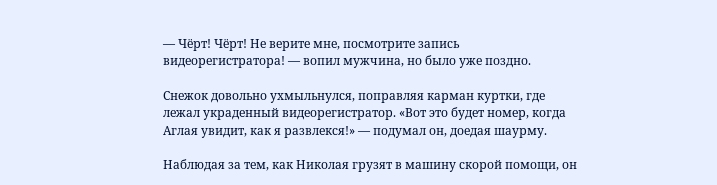— Чёрт! Чёрт! Не верите мне, посмотрите запись видеорегистратора! — вопил мужчина, но было уже поздно.

Снежок довольно ухмыльнулся, поправляя карман куртки, где лежал украденный видеорегистратор. «Вот это будет номер, когда Аглая увидит, как я развлекся!» — подумал он, доедая шаурму.

Наблюдая за тем, как Николая грузят в машину скорой помощи, он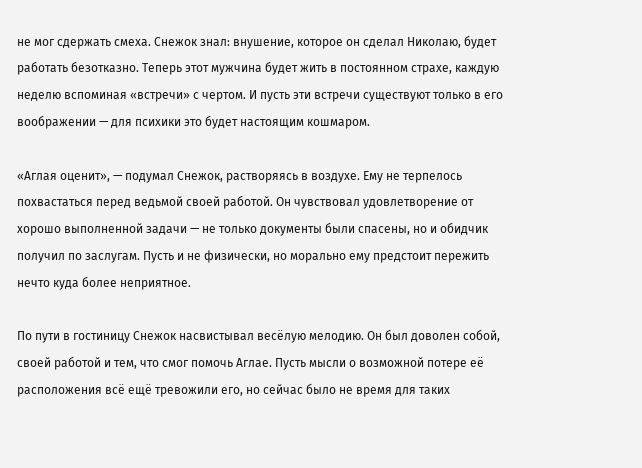не мог сдержать смеха. Снежок знал: внушение, которое он сделал Николаю, будет работать безотказно. Теперь этот мужчина будет жить в постоянном страхе, каждую неделю вспоминая «встречи» с чертом. И пусть эти встречи существуют только в его воображении — для психики это будет настоящим кошмаром.

«Аглая оценит», — подумал Снежок, растворяясь в воздухе. Ему не терпелось похвастаться перед ведьмой своей работой. Он чувствовал удовлетворение от хорошо выполненной задачи — не только документы были спасены, но и обидчик получил по заслугам. Пусть и не физически, но морально ему предстоит пережить нечто куда более неприятное.

По пути в гостиницу Снежок насвистывал весёлую мелодию. Он был доволен собой, своей работой и тем, что смог помочь Аглае. Пусть мысли о возможной потере её расположения всё ещё тревожили его, но сейчас было не время для таких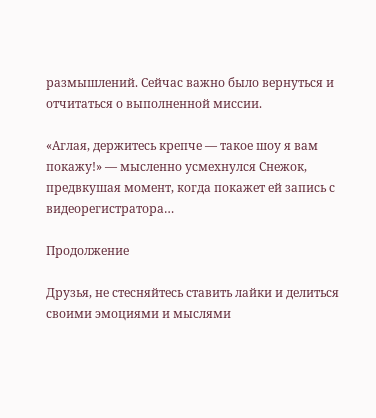размышлений. Сейчас важно было вернуться и отчитаться о выполненной миссии.

«Аглая, держитесь крепче — такое шоу я вам покажу!» — мысленно усмехнулся Снежок, предвкушая момент, когда покажет ей запись с видеорегистратора…

Продолжение

Друзья, не стесняйтесь ставить лайки и делиться своими эмоциями и мыслями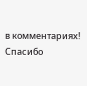в комментариях! Спасибо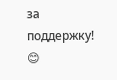за поддержку! 😊